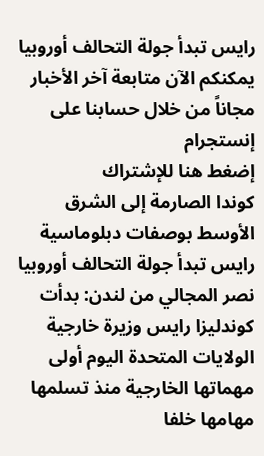رايس تبدأ جولة التحالف أوروبيا
يمكنكم الآن متابعة آخر الأخبار مجاناً من خلال حسابنا على إنستجرام
إضغط هنا للإشتراك
كوندا الصارمة إلى الشرق الأوسط بوصفات دبلوماسية
رايس تبدأ جولة التحالف أوروبيا
نصر المجالي من لندن: بدأت كوندليزا رايس وزيرة خارجية الولايات المتحدة اليوم أولى مهماتها الخارجية منذ تسلمها مهامها خلفا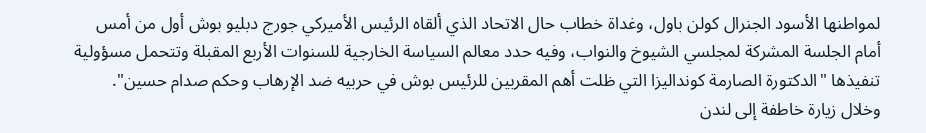لمواطنها الأسود الجنرال كولن باول، وغداة خطاب حال الاتحاد الذي ألقاه الرئيس الأميركي جورج دبليو بوش أول من أمس أمام الجلسة المشركة لمجلسي الشيوخ والنواب، وفيه حدد معالم السياسة الخارجية للسنوات الأربع المقبلة وتتحمل مسؤولية تنفيذها "الدكتورة الصارمة كونداليزا التي ظلت أهم المقربين للرئيس بوش في حربيه ضد الإرهاب وحكم صدام حسين".
وخلال زيارة خاطفة إلى لندن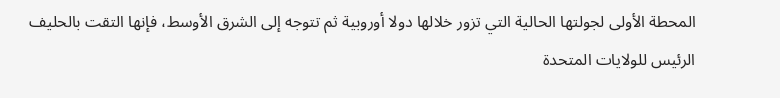المحطة الأولى لجولتها الحالية التي تزور خلالها دولا أوروبية ثم تتوجه إلى الشرق الأوسط، فإنها التقت بالحليف الرئيس للولايات المتحدة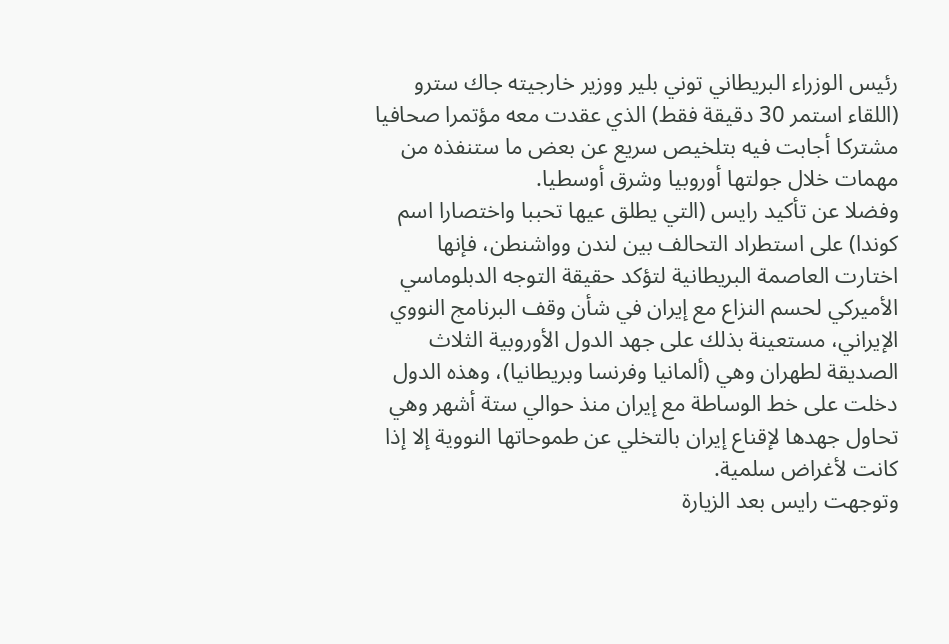رئيس الوزراء البريطاني توني بلير ووزير خارجيته جاك سترو (اللقاء استمر 30 دقيقة فقط) الذي عقدت معه مؤتمرا صحافيا مشتركا أجابت فيه بتلخيص سريع عن بعض ما ستنفذه من مهمات خلال جولتها أوروبيا وشرق أوسطيا.
وفضلا عن تأكيد رايس (التي يطلق عيها تحببا واختصارا اسم كوندا) على استطراد التحالف بين لندن وواشنطن، فإنها اختارت العاصمة البريطانية لتؤكد حقيقة التوجه الدبلوماسي الأميركي لحسم النزاع مع إيران في شأن وقف البرنامج النووي الإيراني، مستعينة بذلك على جهد الدول الأوروبية الثلاث الصديقة لطهران وهي (ألمانيا وفرنسا وبريطانيا)، وهذه الدول دخلت على خط الوساطة مع إيران منذ حوالي ستة أشهر وهي تحاول جهدها لإقناع إيران بالتخلي عن طموحاتها النووية إلا إذا كانت لأغراض سلمية.
وتوجهت رايس بعد الزيارة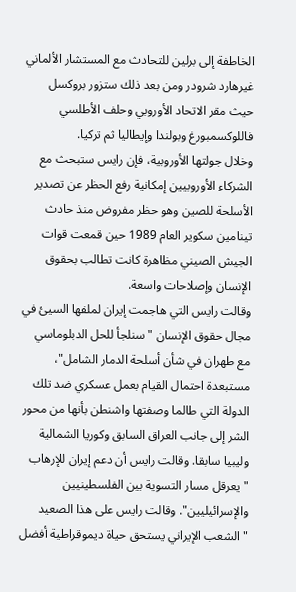الخاطفة إلى برلين للتحادث مع المستشار الألماني غيرهارد شرودر ومن بعد ذلك ستزور بروكسل حيث مقر الاتحاد الأوروبي وحلف الأطلسي فاللوكسمبورغ وبولندا وإيطاليا ثم تركيا.
وخلال جولتها الأوروبية، فإن رايس ستبحث مع الشركاء الأوروبيين إمكانية رفع الحظر عن تصدير الأسلحة للصين وهو حظر مفروض منذ حادث تينامين سكوير العام 1989 حين قمعت قوات الجيش الصيني مظاهرة كانت تطالب بحقوق الإنسان وإصلاحات واسعة.
وقالت رايس التي هاجمت إيران لملفها السيئ في مجال حقوق الإنسان "سنلجأ للحل الدبلوماسي مع طهران في شأن أسلحة الدمار الشامل"، مستبعدة احتمال القيام بعمل عسكري ضد تلك الدولة التي طالما وصفتها واشنطن بأنها من محور الشر إلى جانب العراق السابق وكوريا الشمالية وليبيا سابقا. وقالت رايس أن دعم إيران للإرهاب "يعرقل مسار التسوية بين الفلسطينيين والإسرائيليين". وقالت رايس على هذا الصعيد "الشعب الإيراني يستحق حياة ديموقراطية أفضل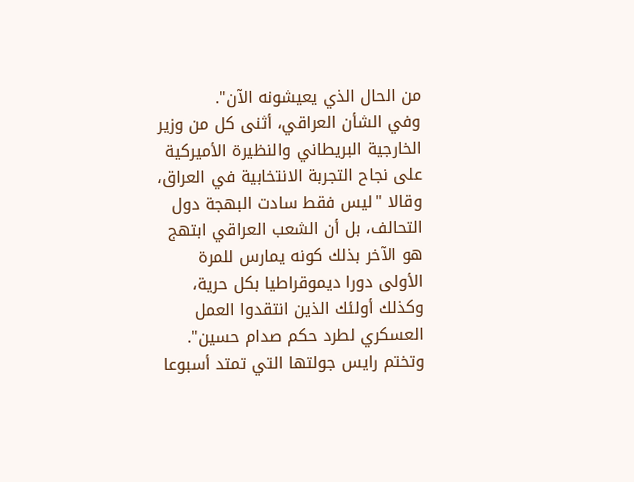من الحال الذي يعيشونه الآن".
وفي الشأن العراقي، أثنى كل من وزير الخارجية البريطاني والنظيرة الأميركية على نجاح التجربة الانتخابية في العراق، وقالا "ليس فقط سادت البهجة دول التحالف، بل أن الشعب العراقي ابتهج هو الآخر بذلك كونه يمارس للمرة الأولى دورا ديموقراطيا بكل حرية، وكذلك أولئك الذين انتقدوا العمل العسكري لطرد حكم صدام حسين".
وتختم رايس جولتها التي تمتد أسبوعا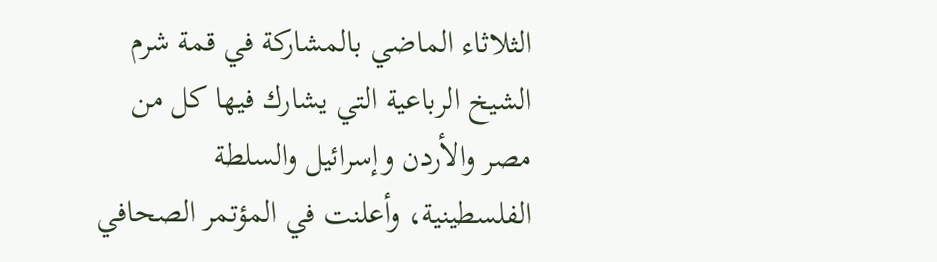الثلاثاء الماضي بالمشاركة في قمة شرم الشيخ الرباعية التي يشارك فيها كل من مصر والأردن وإسرائيل والسلطة الفلسطينية، وأعلنت في المؤتمر الصحافي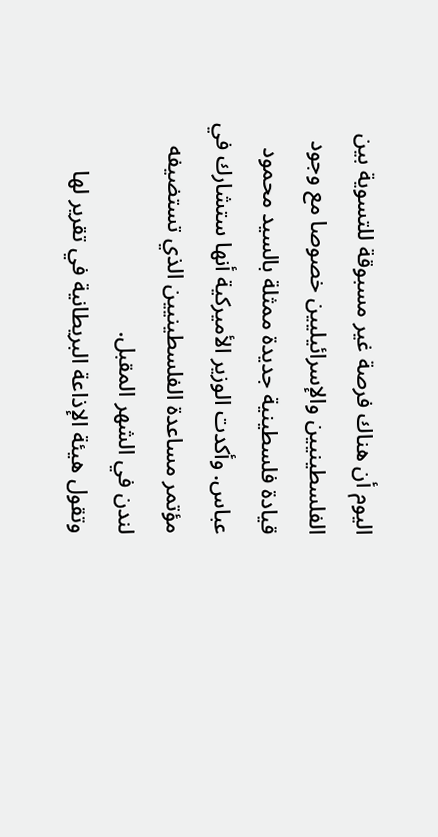اليوم أن هناك فرصة غير مسبوقة للتسوية بين الفلسطينيين والإسرائيليين خصوصا مع وجود قيادة فلسطينية جديدة ممثلة بالسيد محمود عباس. وأكدت الوزير الأميركية أنها ستشارك في مؤتمر مساعدة الفلسطينيين الذي تستضيفه لندن في الشهر المقبل.
وتقول هيئة الإذاعة البريطانية في تقرير لها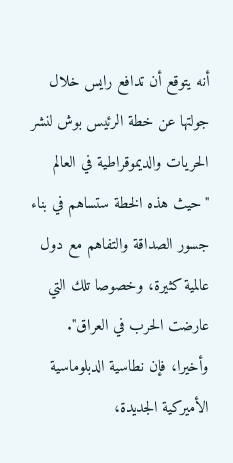أنه يتوقع أن تدافع رايس خلال جولتها عن خطة الرئيس بوش لنشر الحريات والديموقراطية في العالم "حيث هذه الخطة ستساهم في بناء جسور الصداقة والتفاهم مع دول عالمية كثيرة، وخصوصا تلك التي عارضت الحرب في العراق".
وأخيرا، فإن نطاسية الدبلوماسية الأميركية الجديدة،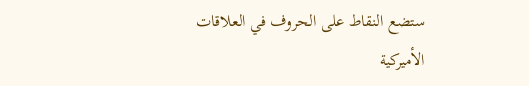ستضع النقاط على الحروف في العلاقات الأميركية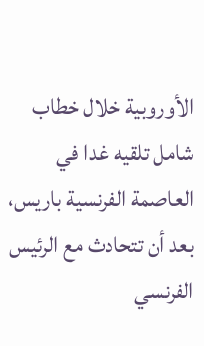الأوروبية خلال خطاب شامل تلقيه غدا في العاصمة الفرنسية باريس، بعد أن تتحادث مع الرئيس الفرنسي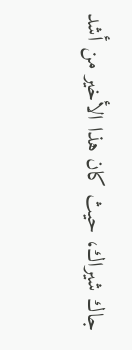جاك شيراك، حيث كان هذا الأخير من أشد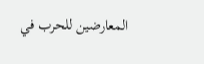المعارضين للحرب في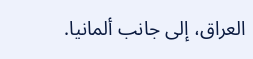العراق، إلى جانب ألمانيا.